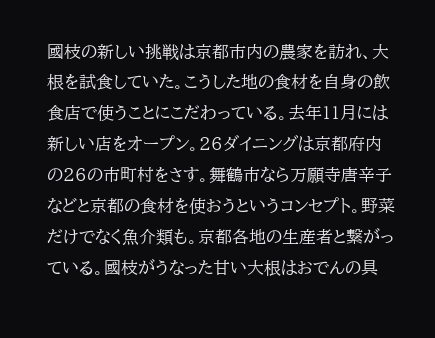國枝の新しい挑戦は京都市内の農家を訪れ、大根を試食していた。こうした地の食材を自身の飲食店で使うことにこだわっている。去年11月には新しい店をオープン。26ダイニングは京都府内の26の市町村をさす。舞鶴市なら万願寺唐辛子などと京都の食材を使おうというコンセプト。野菜だけでなく魚介類も。京都各地の生産者と繋がっている。國枝がうなった甘い大根はおでんの具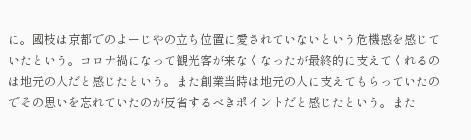に。國枝は京都でのよーじやの立ち位置に愛されていないという危機感を感じていたという。コロナ禍になって観光客が来なくなったが最終的に支えてくれるのは地元の人だと感じたという。また創業当時は地元の人に支えてもらっていたのでその思いを忘れていたのが反省するべきポイントだと感じたという。また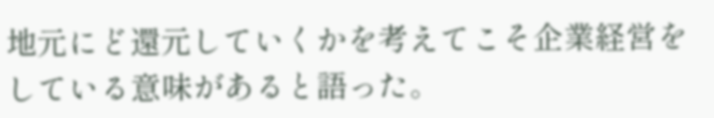地元にど還元していくかを考えてこそ企業経営をしている意味があると語った。